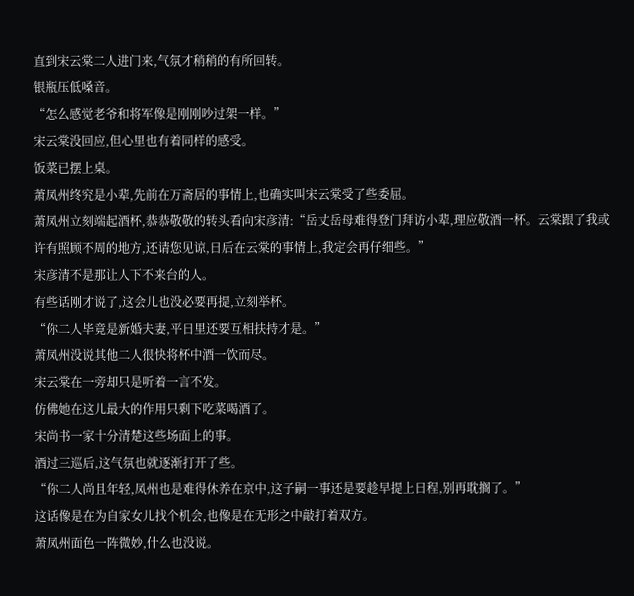直到宋云棠二人进门来,气氛才稍稍的有所回转。
银瓶压低嗓音。
“怎么感觉老爷和将军像是刚刚吵过架一样。”
宋云棠没回应,但心里也有着同样的感受。
饭菜已摆上桌。
萧凤州终究是小辈,先前在万斋居的事情上,也确实叫宋云棠受了些委屈。
萧凤州立刻端起酒杯,恭恭敬敬的转头看向宋彦清:“岳丈岳母难得登门拜访小辈,理应敬酒一杯。云棠跟了我或许有照顾不周的地方,还请您见谅,日后在云棠的事情上,我定会再仔细些。”
宋彦清不是那让人下不来台的人。
有些话刚才说了,这会儿也没必要再提,立刻举杯。
“你二人毕竟是新婚夫妻,平日里还要互相扶持才是。”
萧凤州没说其他二人很快将杯中酒一饮而尽。
宋云棠在一旁却只是听着一言不发。
仿佛她在这儿最大的作用只剩下吃菜喝酒了。
宋尚书一家十分清楚这些场面上的事。
酒过三巡后,这气氛也就逐渐打开了些。
“你二人尚且年轻,凤州也是难得休养在京中,这子嗣一事还是要趁早提上日程,别再耽搁了。”
这话像是在为自家女儿找个机会,也像是在无形之中敲打着双方。
萧凤州面色一阵微妙,什么也没说。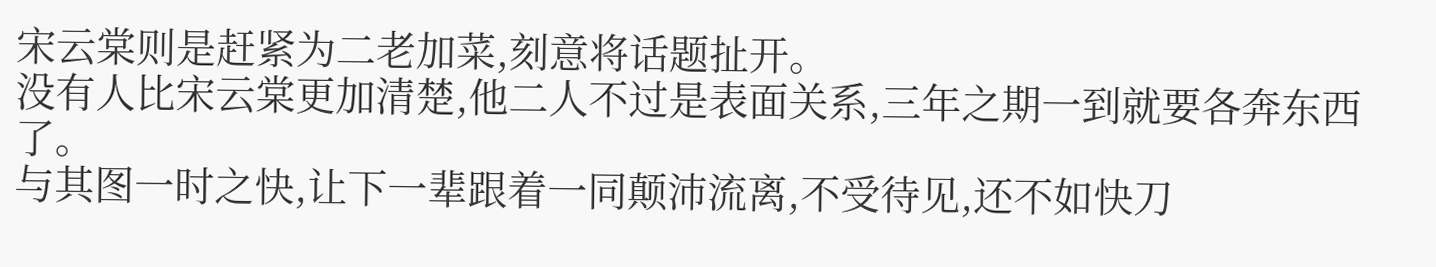宋云棠则是赶紧为二老加菜,刻意将话题扯开。
没有人比宋云棠更加清楚,他二人不过是表面关系,三年之期一到就要各奔东西了。
与其图一时之快,让下一辈跟着一同颠沛流离,不受待见,还不如快刀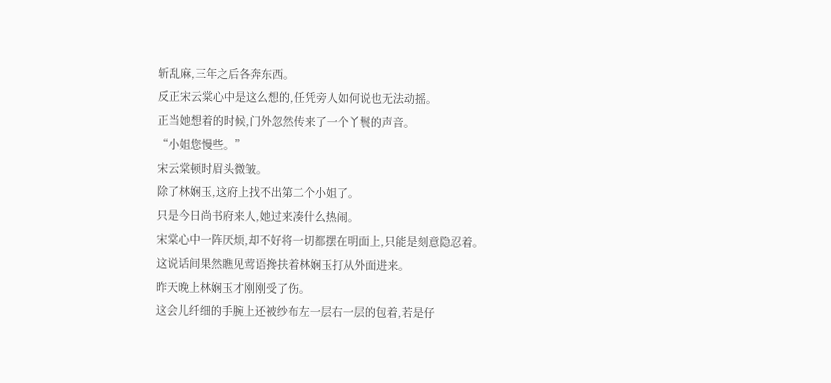斩乱麻,三年之后各奔东西。
反正宋云棠心中是这么想的,任凭旁人如何说也无法动摇。
正当她想着的时候,门外忽然传来了一个丫鬟的声音。
“小姐您慢些。”
宋云棠顿时眉头微皱。
除了林娴玉,这府上找不出第二个小姐了。
只是今日尚书府来人,她过来凑什么热闹。
宋棠心中一阵厌烦,却不好将一切都摆在明面上,只能是刻意隐忍着。
这说话间果然瞧见莺语搀扶着林娴玉打从外面进来。
昨天晚上林娴玉才刚刚受了伤。
这会儿纤细的手腕上还被纱布左一层右一层的包着,若是仔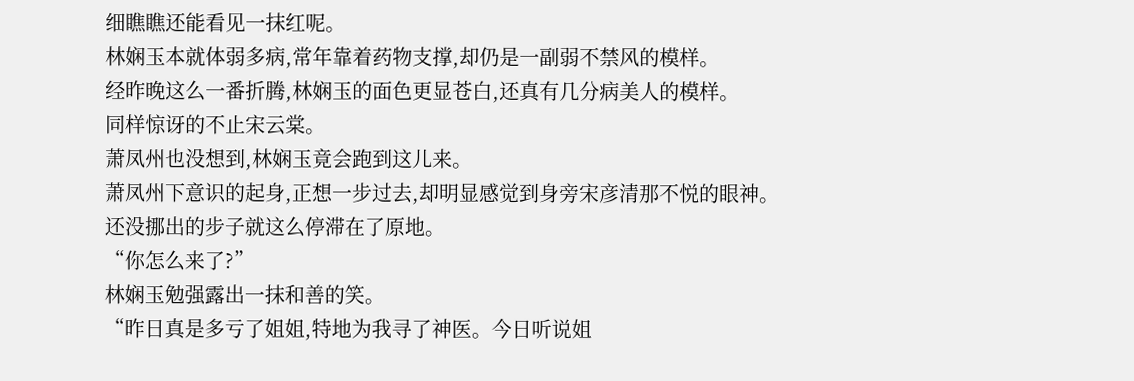细瞧瞧还能看见一抹红呢。
林娴玉本就体弱多病,常年靠着药物支撑,却仍是一副弱不禁风的模样。
经昨晚这么一番折腾,林娴玉的面色更显苍白,还真有几分病美人的模样。
同样惊讶的不止宋云棠。
萧凤州也没想到,林娴玉竟会跑到这儿来。
萧凤州下意识的起身,正想一步过去,却明显感觉到身旁宋彦清那不悦的眼神。
还没挪出的步子就这么停滞在了原地。
“你怎么来了?”
林娴玉勉强露出一抹和善的笑。
“昨日真是多亏了姐姐,特地为我寻了神医。今日听说姐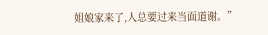姐娘家来了,人总要过来当面道谢。”